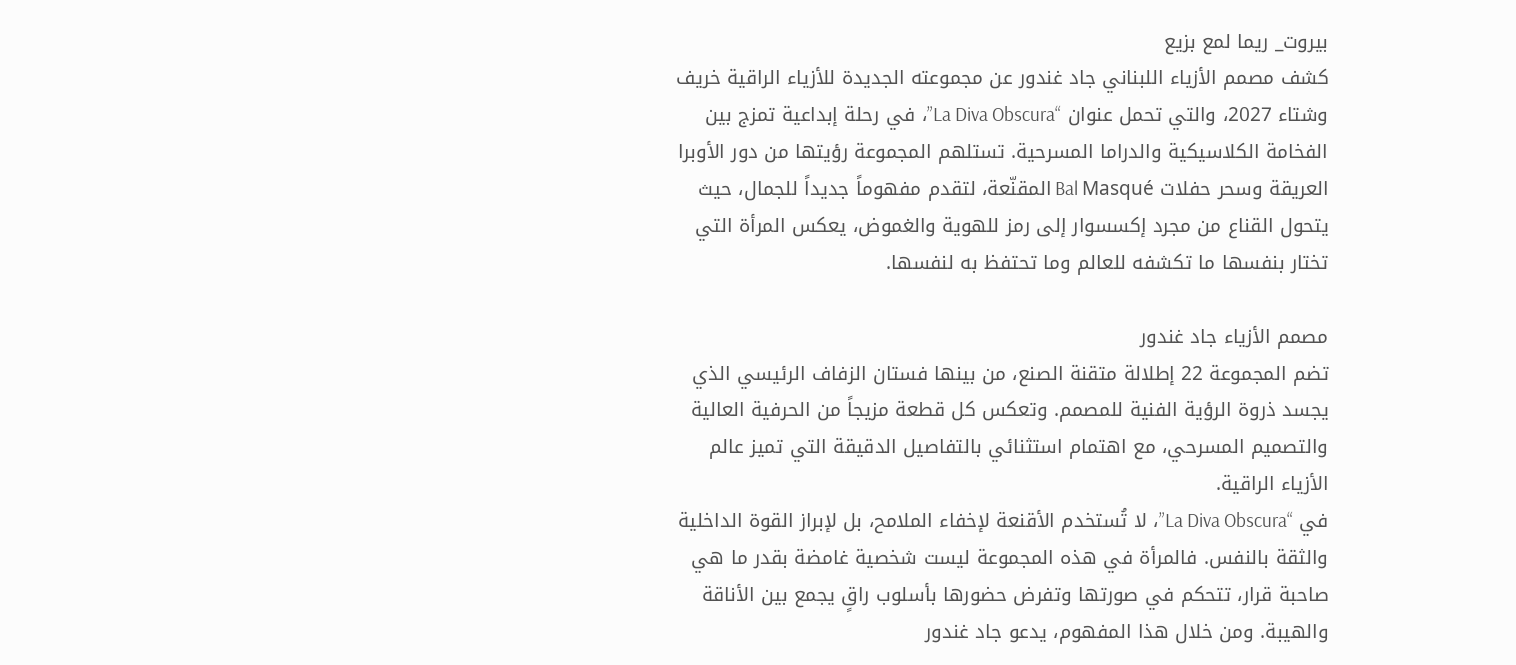بيروت_ ريما لمع بزيع
كشف مصمم الأزياء اللبناني جاد غندور عن مجموعته الجديدة للأزياء الراقية خريف وشتاء 2027، والتي تحمل عنوان “La Diva Obscura”، في رحلة إبداعية تمزج بين الفخامة الكلاسيكية والدراما المسرحية. تستلهم المجموعة رؤيتها من دور الأوبرا العريقة وسحر حفلات Bal Masqué المقنّعة، لتقدم مفهوماً جديداً للجمال، حيث يتحول القناع من مجرد إكسسوار إلى رمز للهوية والغموض، يعكس المرأة التي تختار بنفسها ما تكشفه للعالم وما تحتفظ به لنفسها.

مصمم الأزياء جاد غندور
تضم المجموعة 22 إطلالة متقنة الصنع، من بينها فستان الزفاف الرئيسي الذي يجسد ذروة الرؤية الفنية للمصمم. وتعكس كل قطعة مزيجاً من الحرفية العالية والتصميم المسرحي، مع اهتمام استثنائي بالتفاصيل الدقيقة التي تميز عالم الأزياء الراقية.
في “La Diva Obscura”، لا تُستخدم الأقنعة لإخفاء الملامح، بل لإبراز القوة الداخلية والثقة بالنفس. فالمرأة في هذه المجموعة ليست شخصية غامضة بقدر ما هي صاحبة قرار، تتحكم في صورتها وتفرض حضورها بأسلوب راقٍ يجمع بين الأناقة والهيبة. ومن خلال هذا المفهوم، يدعو جاد غندور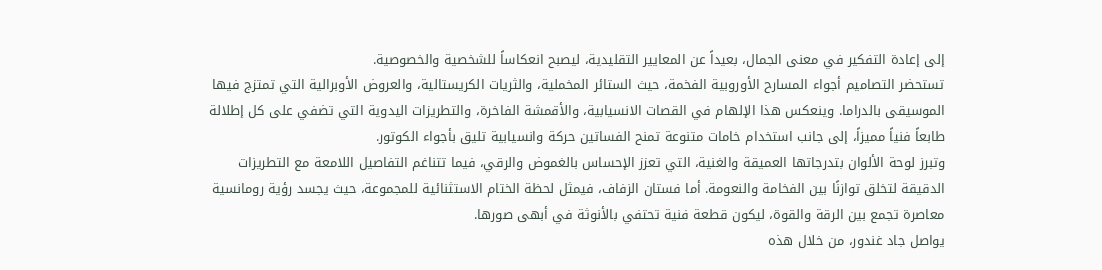إلى إعادة التفكير في معنى الجمال، بعيداً عن المعايير التقليدية، ليصبح انعكاساً للشخصية والخصوصية.
تستحضر التصاميم أجواء المسارح الأوروبية الفخمة، حيث الستائر المخملية، والثريات الكريستالية، والعروض الأوبرالية التي تمتزج فيها الموسيقى بالدراما. وينعكس هذا الإلهام في القصات الانسيابية، والأقمشة الفاخرة، والتطريزات اليدوية التي تضفي على كل إطلالة طابعاً فنياً مميزاً، إلى جانب استخدام خامات متنوعة تمنح الفساتين حركة وانسيابية تليق بأجواء الكوتور.
وتبرز لوحة الألوان بتدرجاتها العميقة والغنية، التي تعزز الإحساس بالغموض والرقي، فيما تتناغم التفاصيل اللامعة مع التطريزات الدقيقة لتخلق توازنًا بين الفخامة والنعومة. أما فستان الزفاف، فيمثل لحظة الختام الاستثنائية للمجموعة، حيث يجسد رؤية رومانسية معاصرة تجمع بين الرقة والقوة، ليكون قطعة فنية تحتفي بالأنوثة في أبهى صورها.
يواصل جاد غندور، من خلال هذه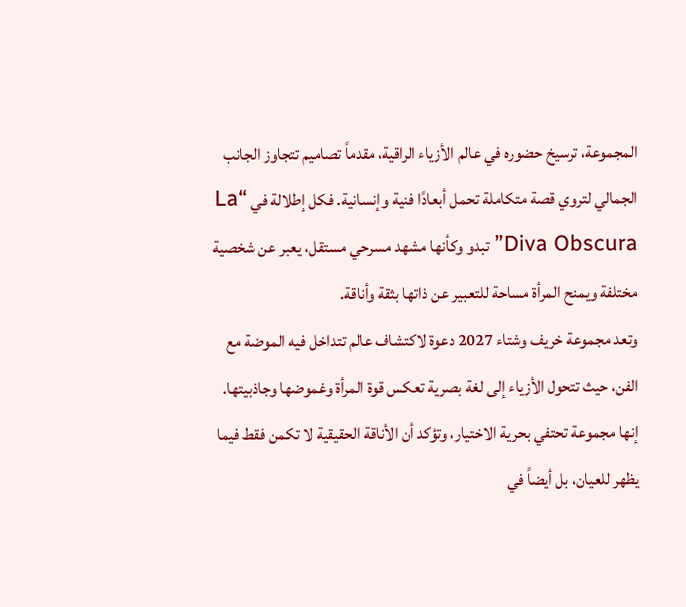المجموعة، ترسيخ حضوره في عالم الأزياء الراقية، مقدماً تصاميم تتجاوز الجانب الجمالي لتروي قصة متكاملة تحمل أبعادًا فنية وإنسانية. فكل إطلالة في “La Diva Obscura” تبدو وكأنها مشهد مسرحي مستقل، يعبر عن شخصية مختلفة ويمنح المرأة مساحة للتعبير عن ذاتها بثقة وأناقة.
وتعد مجموعة خريف وشتاء 2027 دعوة لاكتشاف عالم تتداخل فيه الموضة مع الفن، حيث تتحول الأزياء إلى لغة بصرية تعكس قوة المرأة وغموضها وجاذبيتها. إنها مجموعة تحتفي بحرية الاختيار، وتؤكد أن الأناقة الحقيقية لا تكمن فقط فيما يظهر للعيان، بل أيضاً في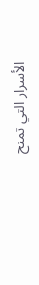الأسرار التي تمنح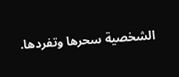الشخصية سحرها وتفردها.